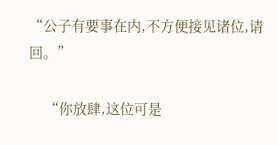“公子有要事在内,不方便接见诸位,请回。”

    “你放肆,这位可是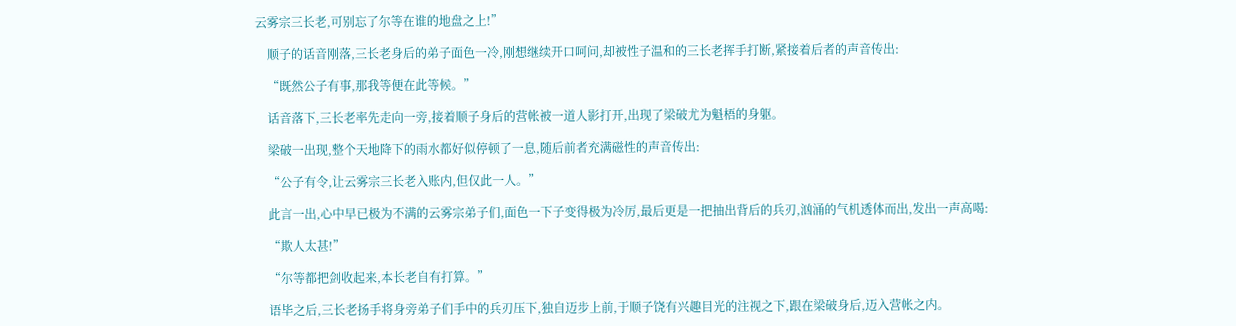云雾宗三长老,可别忘了尔等在谁的地盘之上!”

    顺子的话音刚落,三长老身后的弟子面色一冷,刚想继续开口呵问,却被性子温和的三长老挥手打断,紧接着后者的声音传出:

    “既然公子有事,那我等便在此等候。”

    话音落下,三长老率先走向一旁,接着顺子身后的营帐被一道人影打开,出现了梁破尤为魁梧的身躯。

    梁破一出现,整个天地降下的雨水都好似停顿了一息,随后前者充满磁性的声音传出:

    “公子有令,让云雾宗三长老入账内,但仅此一人。”

    此言一出,心中早已极为不满的云雾宗弟子们,面色一下子变得极为冷厉,最后更是一把抽出背后的兵刃,汹涌的气机透体而出,发出一声高喝:

    “欺人太甚!”

    “尔等都把剑收起来,本长老自有打算。”

    语毕之后,三长老扬手将身旁弟子们手中的兵刃压下,独自迈步上前,于顺子饶有兴趣目光的注视之下,跟在梁破身后,迈入营帐之内。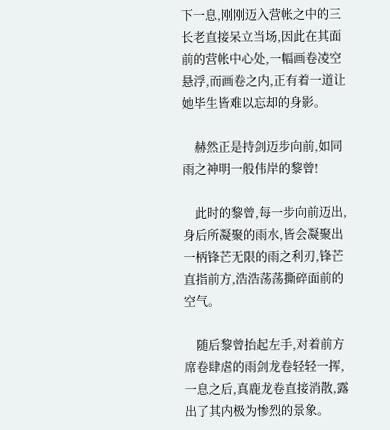下一息,刚刚迈入营帐之中的三长老直接呆立当场,因此在其面前的营帐中心处,一幅画卷凌空悬浮,而画卷之内,正有着一道让她毕生皆难以忘却的身影。

    赫然正是持剑迈步向前,如同雨之神明一般伟岸的黎曾!

    此时的黎曾,每一步向前迈出,身后所凝聚的雨水,皆会凝聚出一柄锋芒无限的雨之利刃,锋芒直指前方,浩浩荡荡撕碎面前的空气。

    随后黎曾抬起左手,对着前方席卷肆虐的雨剑龙卷轻轻一挥,一息之后,真鹿龙卷直接消散,露出了其内极为惨烈的景象。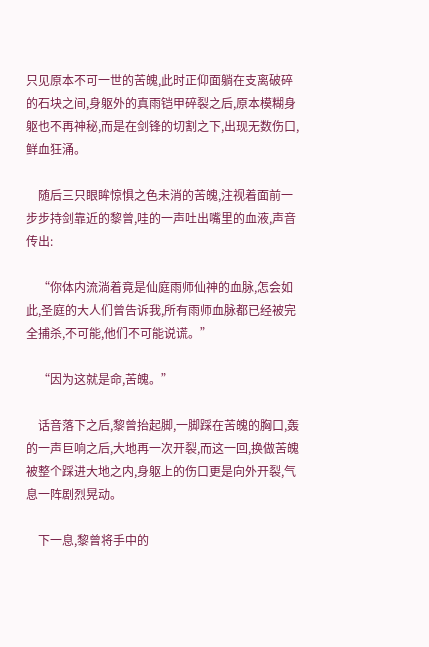只见原本不可一世的苦魄,此时正仰面躺在支离破碎的石块之间,身躯外的真雨铠甲碎裂之后,原本模糊身躯也不再神秘,而是在剑锋的切割之下,出现无数伤口,鲜血狂涌。

    随后三只眼眸惊惧之色未消的苦魄,注视着面前一步步持剑靠近的黎曾,哇的一声吐出嘴里的血液,声音传出:

    “你体内流淌着竟是仙庭雨师仙神的血脉,怎会如此,圣庭的大人们曾告诉我,所有雨师血脉都已经被完全捕杀,不可能,他们不可能说谎。”

    “因为这就是命,苦魄。”

    话音落下之后,黎曾抬起脚,一脚踩在苦魄的胸口,轰的一声巨响之后,大地再一次开裂,而这一回,换做苦魄被整个踩进大地之内,身躯上的伤口更是向外开裂,气息一阵剧烈晃动。

    下一息,黎曾将手中的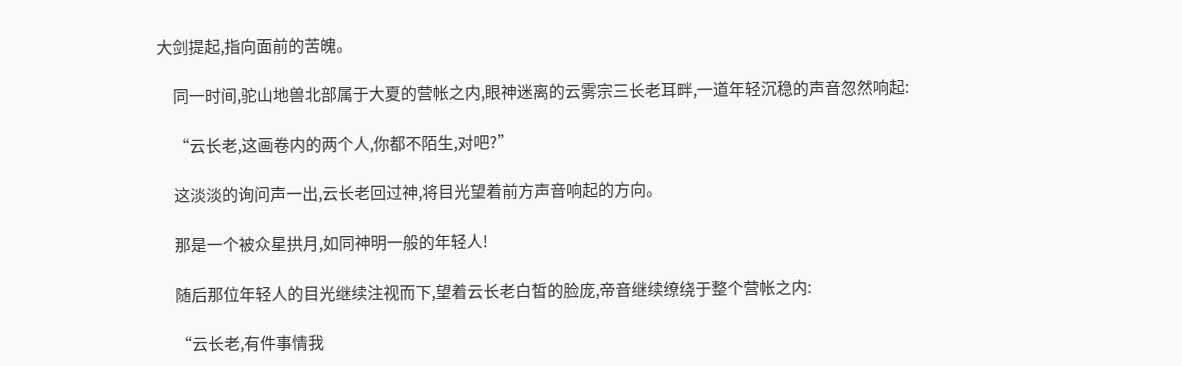大剑提起,指向面前的苦魄。

    同一时间,驼山地兽北部属于大夏的营帐之内,眼神迷离的云雾宗三长老耳畔,一道年轻沉稳的声音忽然响起:

    “云长老,这画卷内的两个人,你都不陌生,对吧?”

    这淡淡的询问声一出,云长老回过神,将目光望着前方声音响起的方向。

    那是一个被众星拱月,如同神明一般的年轻人!

    随后那位年轻人的目光继续注视而下,望着云长老白皙的脸庞,帝音继续缭绕于整个营帐之内:

    “云长老,有件事情我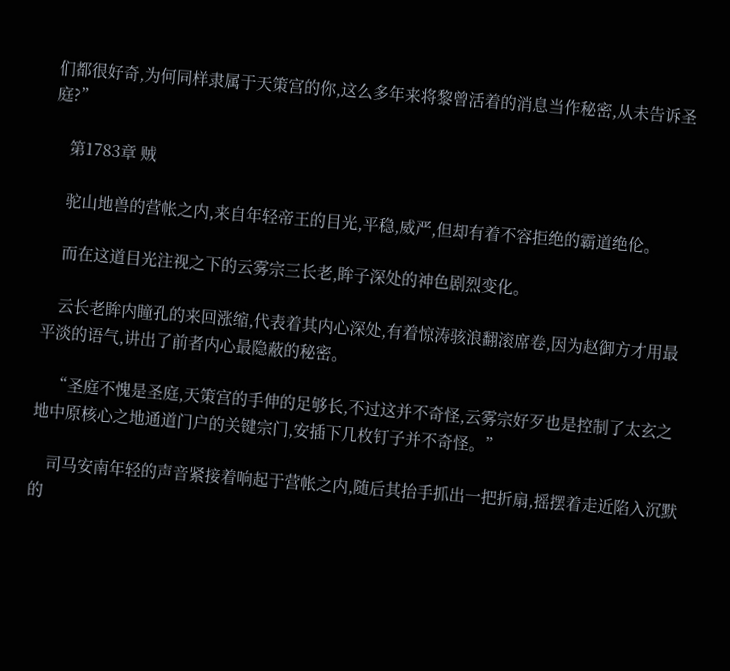们都很好奇,为何同样隶属于天策宫的你,这么多年来将黎曾活着的消息当作秘密,从未告诉圣庭?”

    第1783章 贼

    驼山地兽的营帐之内,来自年轻帝王的目光,平稳,威严,但却有着不容拒绝的霸道绝伦。

    而在这道目光注视之下的云雾宗三长老,眸子深处的神色剧烈变化。

    云长老眸内瞳孔的来回涨缩,代表着其内心深处,有着惊涛骇浪翻滚席卷,因为赵御方才用最平淡的语气,讲出了前者内心最隐蔽的秘密。

    “圣庭不愧是圣庭,天策宫的手伸的足够长,不过这并不奇怪,云雾宗好歹也是控制了太玄之地中原核心之地通道门户的关键宗门,安插下几枚钉子并不奇怪。”

    司马安南年轻的声音紧接着响起于营帐之内,随后其抬手抓出一把折扇,摇摆着走近陷入沉默的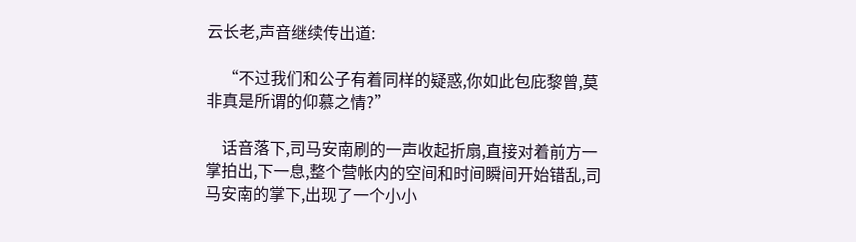云长老,声音继续传出道:

    “不过我们和公子有着同样的疑惑,你如此包庇黎曾,莫非真是所谓的仰慕之情?”

    话音落下,司马安南刷的一声收起折扇,直接对着前方一掌拍出,下一息,整个营帐内的空间和时间瞬间开始错乱,司马安南的掌下,出现了一个小小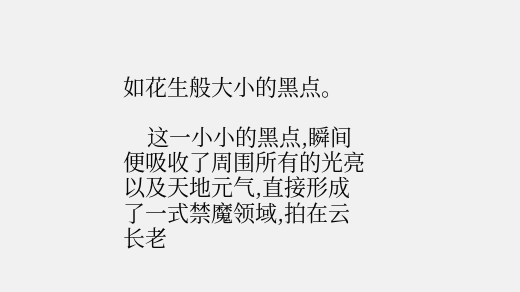如花生般大小的黑点。

    这一小小的黑点,瞬间便吸收了周围所有的光亮以及天地元气,直接形成了一式禁魔领域,拍在云长老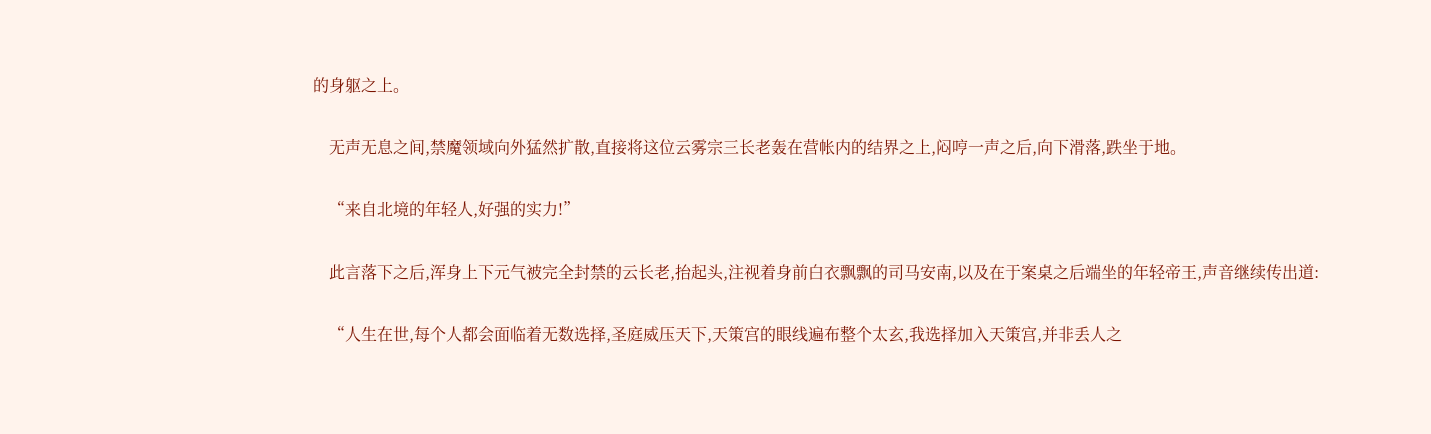的身躯之上。

    无声无息之间,禁魔领域向外猛然扩散,直接将这位云雾宗三长老轰在营帐内的结界之上,闷哼一声之后,向下滑落,跌坐于地。

    “来自北境的年轻人,好强的实力!”

    此言落下之后,浑身上下元气被完全封禁的云长老,抬起头,注视着身前白衣飘飘的司马安南,以及在于案桌之后端坐的年轻帝王,声音继续传出道:

    “人生在世,每个人都会面临着无数选择,圣庭威压天下,天策宫的眼线遍布整个太玄,我选择加入天策宫,并非丢人之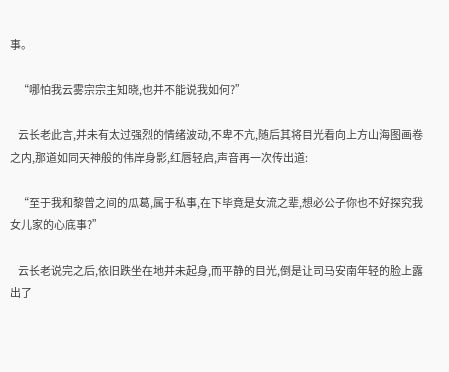事。

    “哪怕我云雾宗宗主知晓,也并不能说我如何?”

    云长老此言,并未有太过强烈的情绪波动,不卑不亢,随后其将目光看向上方山海图画卷之内,那道如同天神般的伟岸身影,红唇轻启,声音再一次传出道:

    “至于我和黎曾之间的瓜葛,属于私事,在下毕竟是女流之辈,想必公子你也不好探究我女儿家的心底事?”

    云长老说完之后,依旧跌坐在地并未起身,而平静的目光,倒是让司马安南年轻的脸上露出了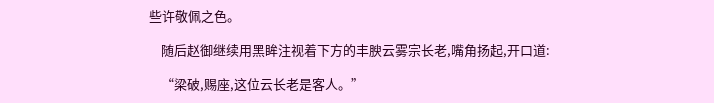些许敬佩之色。

    随后赵御继续用黑眸注视着下方的丰腴云雾宗长老,嘴角扬起,开口道:

    “梁破,赐座,这位云长老是客人。”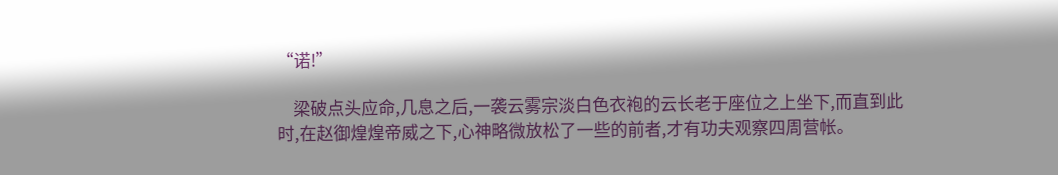“诺!”

    梁破点头应命,几息之后,一袭云雾宗淡白色衣袍的云长老于座位之上坐下,而直到此时,在赵御煌煌帝威之下,心神略微放松了一些的前者,才有功夫观察四周营帐。